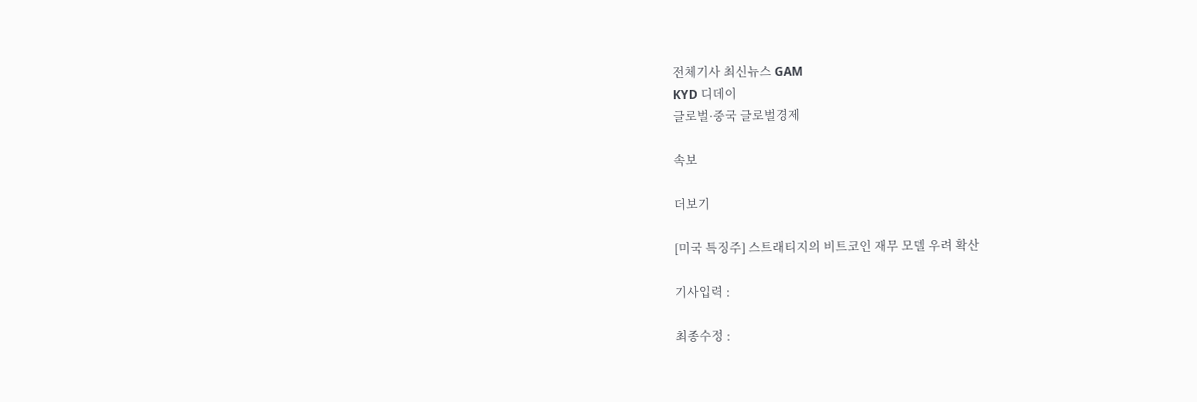전체기사 최신뉴스 GAM
KYD 디데이
글로벌·중국 글로벌경제

속보

더보기

[미국 특징주] 스트래티지의 비트코인 재무 모델 우려 확산

기사입력 :

최종수정 :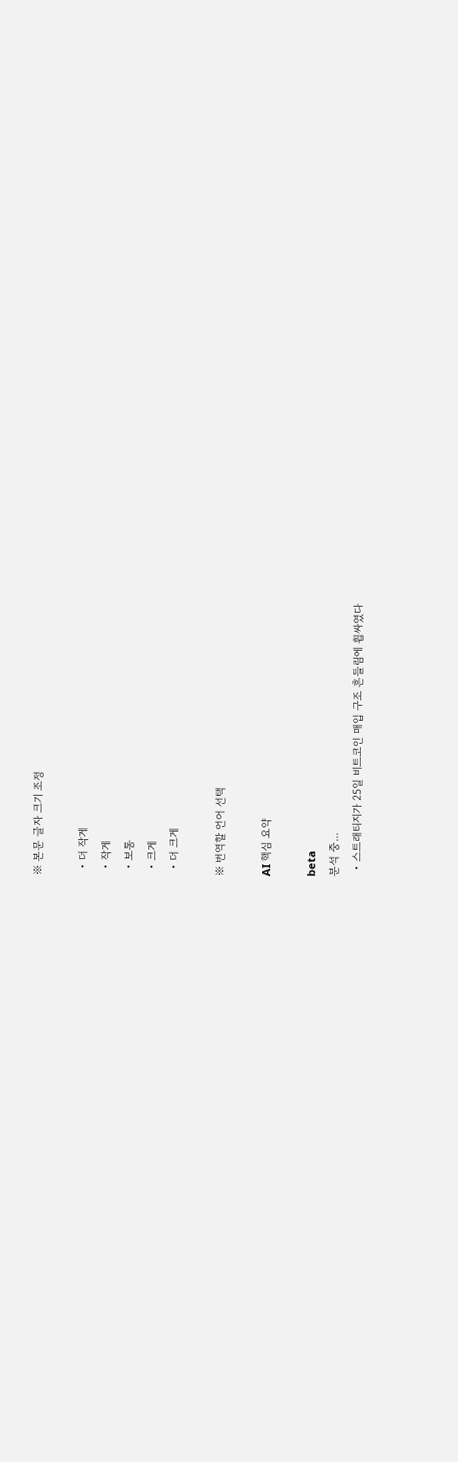※ 본문 글자 크기 조정

  • 더 작게
  • 작게
  • 보통
  • 크게
  • 더 크게

※ 번역할 언어 선택

AI 핵심 요약

beta
분석 중...
  • 스트래티지가 25일 비트코인 매입 구조 흔들림에 휩싸였다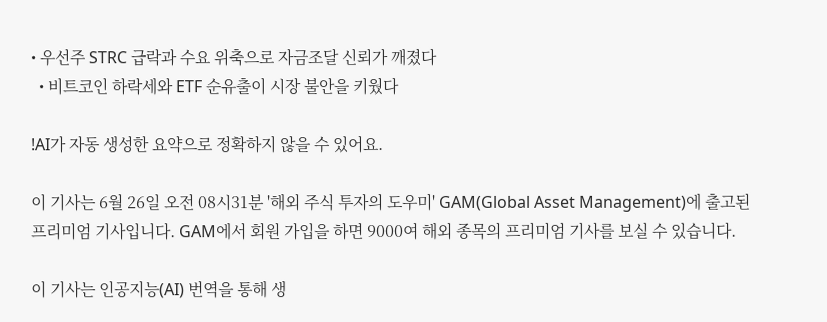• 우선주 STRC 급락과 수요 위축으로 자금조달 신뢰가 깨졌다
  • 비트코인 하락세와 ETF 순유출이 시장 불안을 키웠다

!AI가 자동 생성한 요약으로 정확하지 않을 수 있어요.

이 기사는 6월 26일 오전 08시31분 '해외 주식 투자의 도우미' GAM(Global Asset Management)에 출고된 프리미엄 기사입니다. GAM에서 회원 가입을 하면 9000여 해외 종목의 프리미엄 기사를 보실 수 있습니다.

이 기사는 인공지능(AI) 번역을 통해 생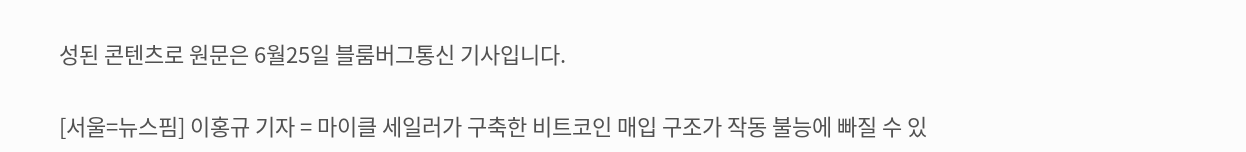성된 콘텐츠로 원문은 6월25일 블룸버그통신 기사입니다.

[서울=뉴스핌] 이홍규 기자 = 마이클 세일러가 구축한 비트코인 매입 구조가 작동 불능에 빠질 수 있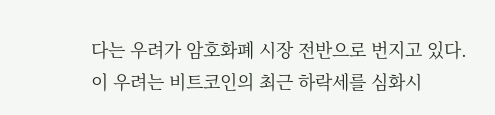다는 우려가 암호화폐 시장 전반으로 번지고 있다. 이 우려는 비트코인의 최근 하락세를 심화시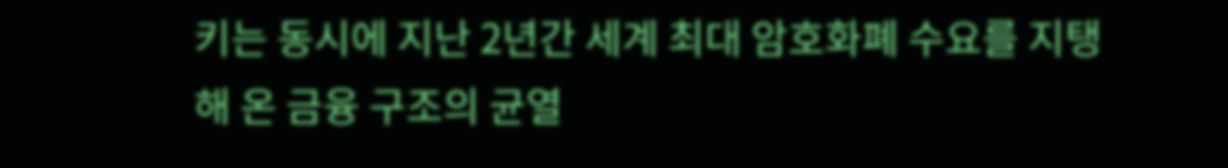키는 동시에 지난 2년간 세계 최대 암호화폐 수요를 지탱해 온 금융 구조의 균열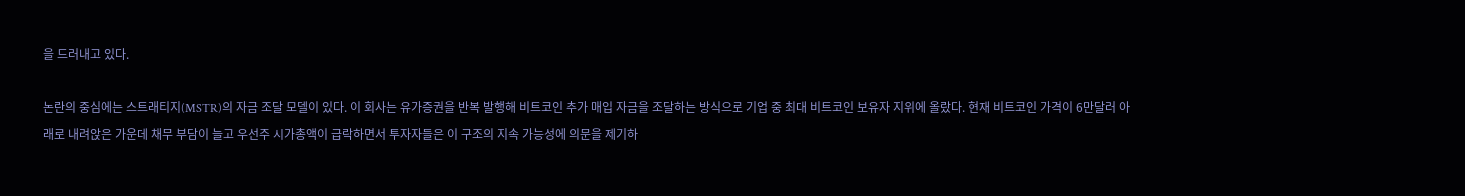을 드러내고 있다.

논란의 중심에는 스트래티지(MSTR)의 자금 조달 모델이 있다. 이 회사는 유가증권을 반복 발행해 비트코인 추가 매입 자금을 조달하는 방식으로 기업 중 최대 비트코인 보유자 지위에 올랐다. 현재 비트코인 가격이 6만달러 아래로 내려앉은 가운데 채무 부담이 늘고 우선주 시가총액이 급락하면서 투자자들은 이 구조의 지속 가능성에 의문을 제기하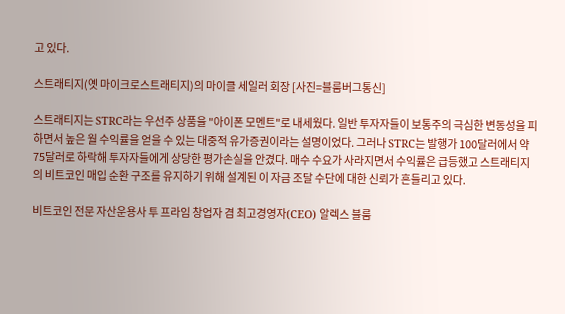고 있다.

스트래티지(옛 마이크로스트래티지)의 마이클 세일러 회장 [사진=블룸버그통신]

스트래티지는 STRC라는 우선주 상품을 "아이폰 모멘트"로 내세웠다. 일반 투자자들이 보통주의 극심한 변동성을 피하면서 높은 월 수익률을 얻을 수 있는 대중적 유가증권이라는 설명이었다. 그러나 STRC는 발행가 100달러에서 약 75달러로 하락해 투자자들에게 상당한 평가손실을 안겼다. 매수 수요가 사라지면서 수익률은 급등했고 스트래티지의 비트코인 매입 순환 구조를 유지하기 위해 설계된 이 자금 조달 수단에 대한 신뢰가 흔들리고 있다.

비트코인 전문 자산운용사 투 프라임 창업자 겸 최고경영자(CEO) 알렉스 블룸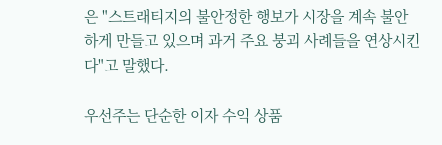은 "스트래티지의 불안정한 행보가 시장을 계속 불안하게 만들고 있으며 과거 주요 붕괴 사례들을 연상시킨다"고 말했다.

우선주는 단순한 이자 수익 상품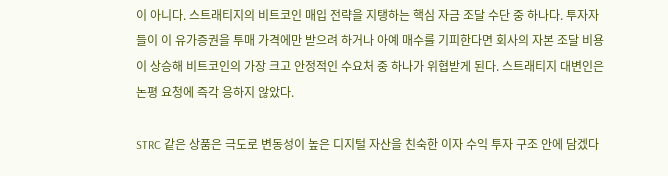이 아니다. 스트래티지의 비트코인 매입 전략을 지탱하는 핵심 자금 조달 수단 중 하나다. 투자자들이 이 유가증권을 투매 가격에만 받으려 하거나 아예 매수를 기피한다면 회사의 자본 조달 비용이 상승해 비트코인의 가장 크고 안정적인 수요처 중 하나가 위협받게 된다. 스트래티지 대변인은 논평 요청에 즉각 응하지 않았다.

STRC 같은 상품은 극도로 변동성이 높은 디지털 자산을 친숙한 이자 수익 투자 구조 안에 담겠다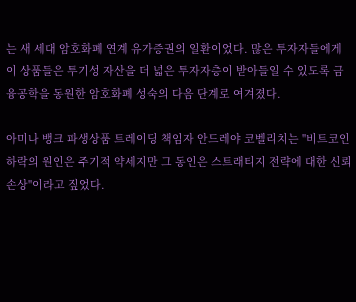는 새 세대 암호화폐 연계 유가증권의 일환이었다. 많은 투자자들에게 이 상품들은 투기성 자산을 더 넓은 투자자층이 받아들일 수 있도록 금융공학을 동원한 암호화폐 성숙의 다음 단계로 여겨졌다.

아미나 뱅크 파생상품 트레이딩 책임자 안드레야 코벨리치는 "비트코인 하락의 원인은 주기적 약세지만 그 동인은 스트래티지 전략에 대한 신뢰 손상"이라고 짚었다.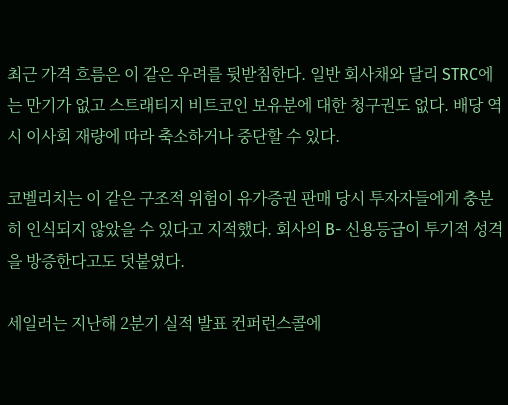최근 가격 흐름은 이 같은 우려를 뒷받침한다. 일반 회사채와 달리 STRC에는 만기가 없고 스트래티지 비트코인 보유분에 대한 청구권도 없다. 배당 역시 이사회 재량에 따라 축소하거나 중단할 수 있다.

코벨리치는 이 같은 구조적 위험이 유가증권 판매 당시 투자자들에게 충분히 인식되지 않았을 수 있다고 지적했다. 회사의 B- 신용등급이 투기적 성격을 방증한다고도 덧붙였다.

세일러는 지난해 2분기 실적 발표 컨퍼런스콜에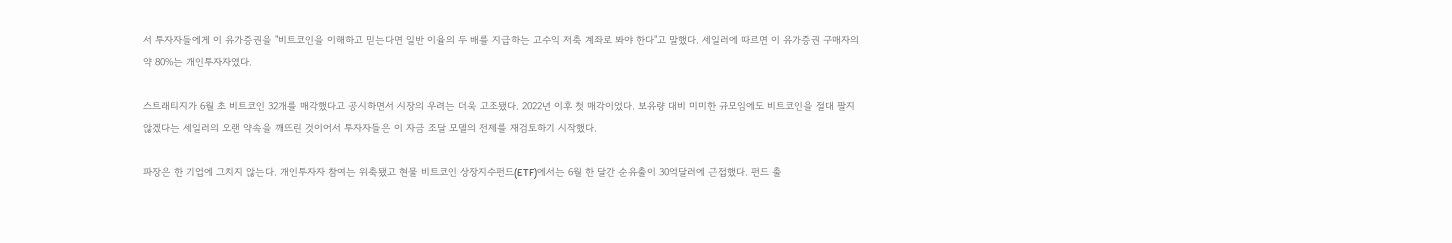서 투자자들에게 이 유가증권을 "비트코인을 이해하고 믿는다면 일반 이율의 두 배를 지급하는 고수익 저축 계좌로 봐야 한다"고 말했다. 세일러에 따르면 이 유가증권 구매자의 약 80%는 개인투자자였다.

스트래티지가 6월 초 비트코인 32개를 매각했다고 공시하면서 시장의 우려는 더욱 고조됐다. 2022년 이후 첫 매각이었다. 보유량 대비 미미한 규모임에도 비트코인을 절대 팔지 않겠다는 세일러의 오랜 약속을 깨뜨린 것이어서 투자자들은 이 자금 조달 모델의 전제를 재검토하기 시작했다.

파장은 한 기업에 그치지 않는다. 개인투자자 참여는 위축됐고 현물 비트코인 상장지수펀드(ETF)에서는 6월 한 달간 순유출이 30억달러에 근접했다. 펀드 출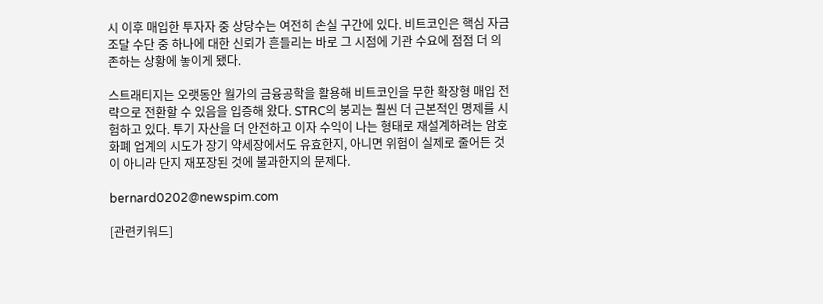시 이후 매입한 투자자 중 상당수는 여전히 손실 구간에 있다. 비트코인은 핵심 자금 조달 수단 중 하나에 대한 신뢰가 흔들리는 바로 그 시점에 기관 수요에 점점 더 의존하는 상황에 놓이게 됐다.

스트래티지는 오랫동안 월가의 금융공학을 활용해 비트코인을 무한 확장형 매입 전략으로 전환할 수 있음을 입증해 왔다. STRC의 붕괴는 훨씬 더 근본적인 명제를 시험하고 있다. 투기 자산을 더 안전하고 이자 수익이 나는 형태로 재설계하려는 암호화폐 업계의 시도가 장기 약세장에서도 유효한지, 아니면 위험이 실제로 줄어든 것이 아니라 단지 재포장된 것에 불과한지의 문제다.

bernard0202@newspim.com

[관련키워드]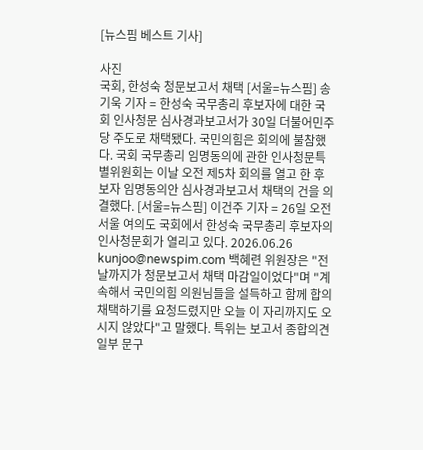[뉴스핌 베스트 기사]

사진
국회, 한성숙 청문보고서 채택 [서울=뉴스핌] 송기욱 기자 = 한성숙 국무총리 후보자에 대한 국회 인사청문 심사경과보고서가 30일 더불어민주당 주도로 채택됐다. 국민의힘은 회의에 불참했다. 국회 국무총리 임명동의에 관한 인사청문특별위원회는 이날 오전 제5차 회의를 열고 한 후보자 임명동의안 심사경과보고서 채택의 건을 의결했다. [서울=뉴스핌] 이건주 기자 = 26일 오전 서울 여의도 국회에서 한성숙 국무총리 후보자의 인사청문회가 열리고 있다. 2026.06.26 kunjoo@newspim.com 백혜련 위원장은 "전날까지가 청문보고서 채택 마감일이었다"며 "계속해서 국민의힘 의원님들을 설득하고 함께 합의 채택하기를 요청드렸지만 오늘 이 자리까지도 오시지 않았다"고 말했다. 특위는 보고서 종합의견 일부 문구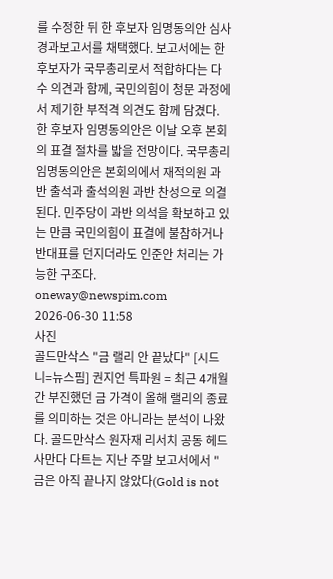를 수정한 뒤 한 후보자 임명동의안 심사경과보고서를 채택했다. 보고서에는 한 후보자가 국무총리로서 적합하다는 다수 의견과 함께, 국민의힘이 청문 과정에서 제기한 부적격 의견도 함께 담겼다. 한 후보자 임명동의안은 이날 오후 본회의 표결 절차를 밟을 전망이다. 국무총리 임명동의안은 본회의에서 재적의원 과반 출석과 출석의원 과반 찬성으로 의결된다. 민주당이 과반 의석을 확보하고 있는 만큼 국민의힘이 표결에 불참하거나 반대표를 던지더라도 인준안 처리는 가능한 구조다. oneway@newspim.com 2026-06-30 11:58
사진
골드만삭스 "금 랠리 안 끝났다" [시드니=뉴스핌] 권지언 특파원 = 최근 4개월간 부진했던 금 가격이 올해 랠리의 종료를 의미하는 것은 아니라는 분석이 나왔다. 골드만삭스 원자재 리서치 공동 헤드 사만다 다트는 지난 주말 보고서에서 "금은 아직 끝나지 않았다(Gold is not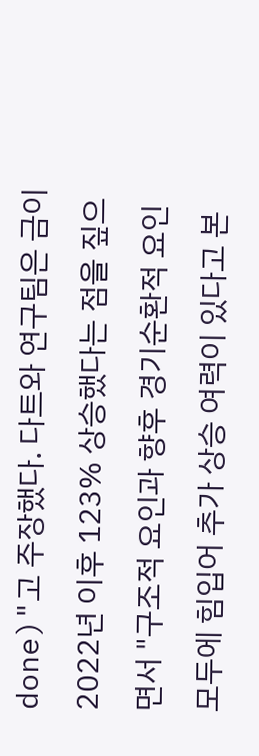done)"고 주장했다. 다트와 연구팀은 금이 2022년 이후 123% 상승했다는 점을 짚으면서 "구조적 요인과 향후 경기순환적 요인 모두에 힘입어 추가 상승 여력이 있다고 본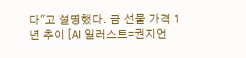다"고 설명했다. 금 선물 가격 1년 추이 [AI 일러스트=권지언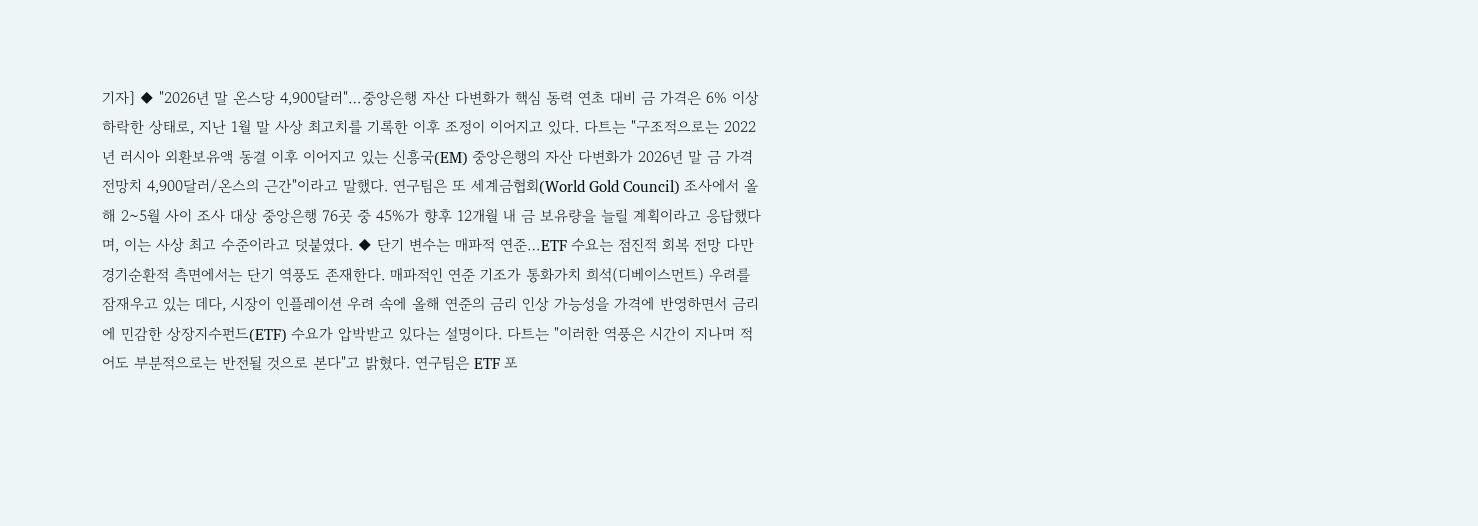기자] ◆ "2026년 말 온스당 4,900달러"…중앙은행 자산 다변화가 핵심 동력 연초 대비 금 가격은 6% 이상 하락한 상태로, 지난 1월 말 사상 최고치를 기록한 이후 조정이 이어지고 있다. 다트는 "구조적으로는 2022년 러시아 외환보유액 동결 이후 이어지고 있는 신흥국(EM) 중앙은행의 자산 다변화가 2026년 말 금 가격 전망치 4,900달러/온스의 근간"이라고 말했다. 연구팀은 또 세계금협회(World Gold Council) 조사에서 올해 2~5월 사이 조사 대상 중앙은행 76곳 중 45%가 향후 12개월 내 금 보유량을 늘릴 계획이라고 응답했다며, 이는 사상 최고 수준이라고 덧붙였다. ◆ 단기 변수는 매파적 연준…ETF 수요는 점진적 회복 전망 다만 경기순환적 측면에서는 단기 역풍도 존재한다. 매파적인 연준 기조가 통화가치 희석(디베이스먼트) 우려를 잠재우고 있는 데다, 시장이 인플레이션 우려 속에 올해 연준의 금리 인상 가능성을 가격에 반영하면서 금리에 민감한 상장지수펀드(ETF) 수요가 압박받고 있다는 설명이다. 다트는 "이러한 역풍은 시간이 지나며 적어도 부분적으로는 반전될 것으로 본다"고 밝혔다. 연구팀은 ETF 포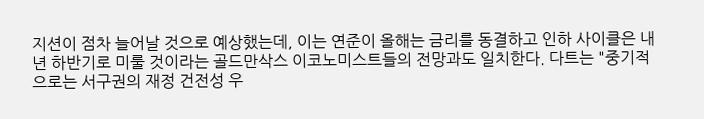지션이 점차 늘어날 것으로 예상했는데, 이는 연준이 올해는 금리를 동결하고 인하 사이클은 내년 하반기로 미룰 것이라는 골드만삭스 이코노미스트들의 전망과도 일치한다. 다트는 "중기적으로는 서구권의 재정 건전성 우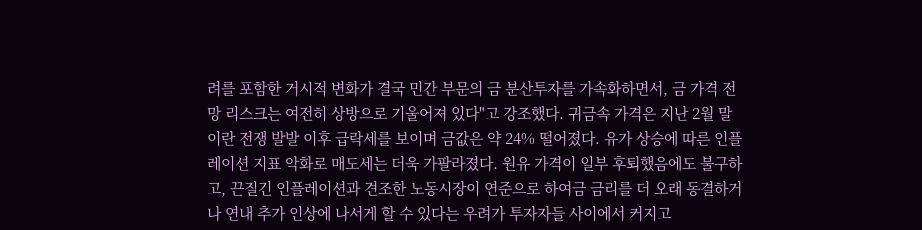려를 포함한 거시적 변화가 결국 민간 부문의 금 분산투자를 가속화하면서, 금 가격 전망 리스크는 여전히 상방으로 기울어져 있다"고 강조했다. 귀금속 가격은 지난 2월 말 이란 전쟁 발발 이후 급락세를 보이며 금값은 약 24% 떨어졌다. 유가 상승에 따른 인플레이션 지표 악화로 매도세는 더욱 가팔라졌다. 원유 가격이 일부 후퇴했음에도 불구하고, 끈질긴 인플레이션과 견조한 노동시장이 연준으로 하여금 금리를 더 오래 동결하거나 연내 추가 인상에 나서게 할 수 있다는 우려가 투자자들 사이에서 커지고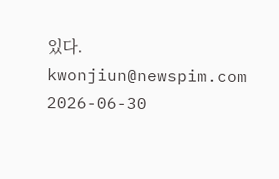있다. kwonjiun@newspim.com 2026-06-30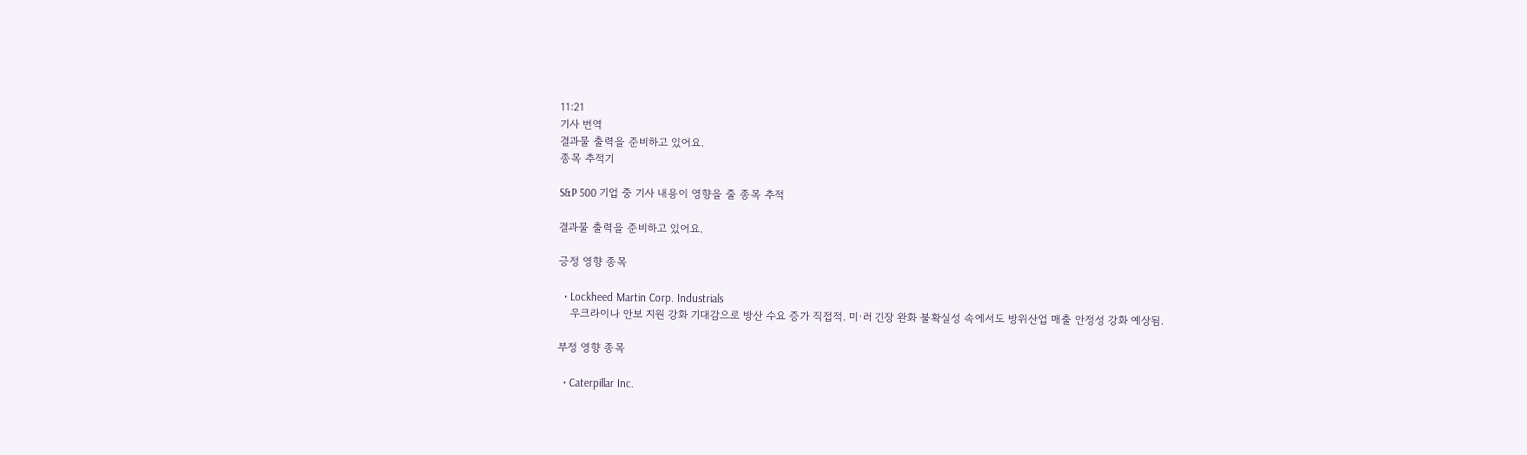11:21
기사 번역
결과물 출력을 준비하고 있어요.
종목 추적기

S&P 500 기업 중 기사 내용이 영향을 줄 종목 추적

결과물 출력을 준비하고 있어요.

긍정 영향 종목

  • Lockheed Martin Corp. Industrials
    우크라이나 안보 지원 강화 기대감으로 방산 수요 증가 직접적. 미·러 긴장 완화 불확실성 속에서도 방위산업 매출 안정성 강화 예상됨.

부정 영향 종목

  • Caterpillar Inc.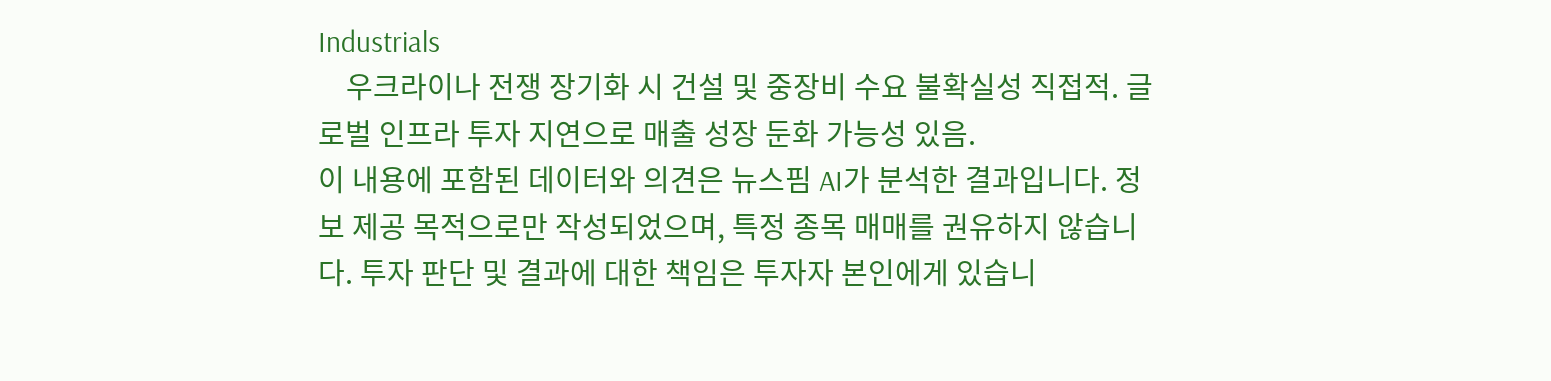Industrials
    우크라이나 전쟁 장기화 시 건설 및 중장비 수요 불확실성 직접적. 글로벌 인프라 투자 지연으로 매출 성장 둔화 가능성 있음.
이 내용에 포함된 데이터와 의견은 뉴스핌 AI가 분석한 결과입니다. 정보 제공 목적으로만 작성되었으며, 특정 종목 매매를 권유하지 않습니다. 투자 판단 및 결과에 대한 책임은 투자자 본인에게 있습니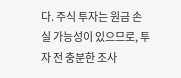다. 주식 투자는 원금 손실 가능성이 있으므로, 투자 전 충분한 조사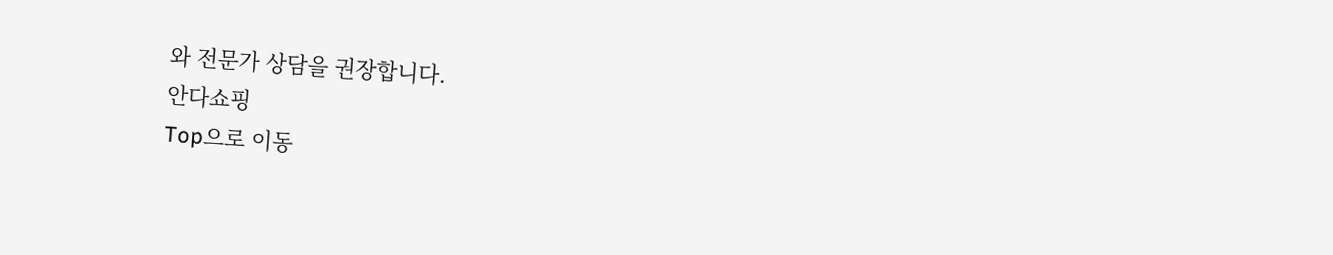와 전문가 상담을 권장합니다.
안다쇼핑
Top으로 이동